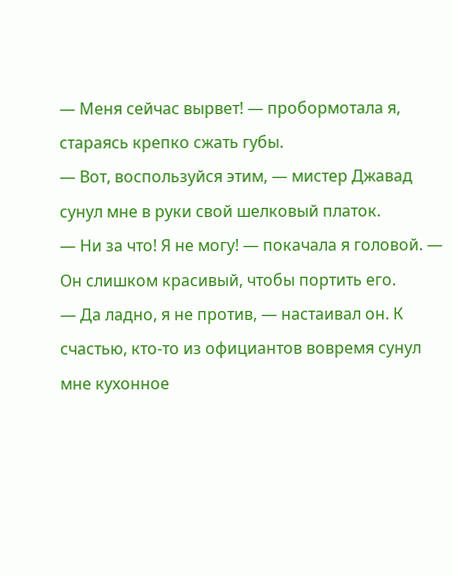— Меня сейчас вырвет! — пробормотала я, стараясь крепко сжать губы.
— Вот, воспользуйся этим, — мистер Джавад сунул мне в руки свой шелковый платок.
— Ни за что! Я не могу! — покачала я головой. — Он слишком красивый, чтобы портить его.
— Да ладно, я не против, — настаивал он. К счастью, кто-то из официантов вовремя сунул мне кухонное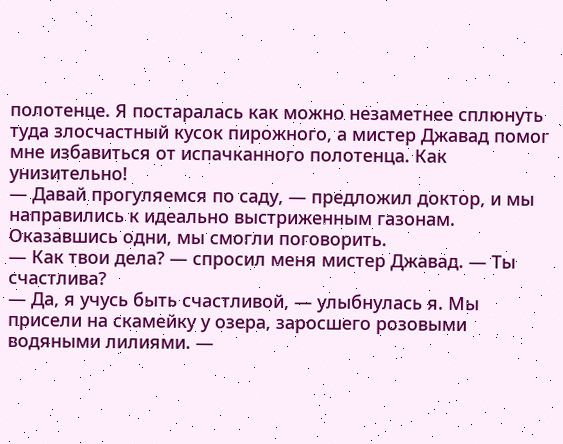полотенце. Я постаралась как можно незаметнее сплюнуть туда злосчастный кусок пирожного, а мистер Джавад помог мне избавиться от испачканного полотенца. Как унизительно!
— Давай прогуляемся по саду, — предложил доктор, и мы направились к идеально выстриженным газонам. Оказавшись одни, мы смогли поговорить.
— Как твои дела? — спросил меня мистер Джавад. — Ты счастлива?
— Да, я учусь быть счастливой, — улыбнулась я. Мы присели на скамейку у озера, заросшего розовыми водяными лилиями. —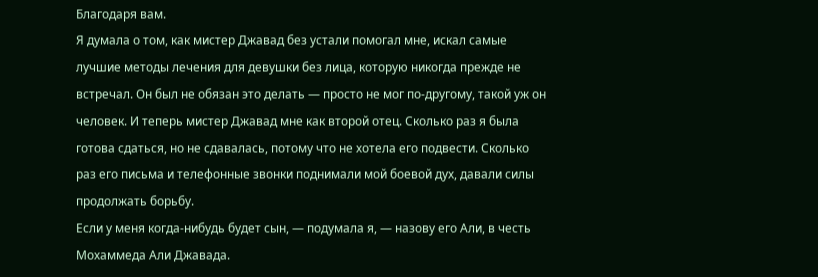Благодаря вам.
Я думала о том, как мистер Джавад без устали помогал мне, искал самые лучшие методы лечения для девушки без лица, которую никогда прежде не встречал. Он был не обязан это делать — просто не мог по-другому, такой уж он человек. И теперь мистер Джавад мне как второй отец. Сколько раз я была готова сдаться, но не сдавалась, потому что не хотела его подвести. Сколько раз его письма и телефонные звонки поднимали мой боевой дух, давали силы продолжать борьбу.
Если у меня когда-нибудь будет сын, — подумала я, — назову его Али, в честь Мохаммеда Али Джавада.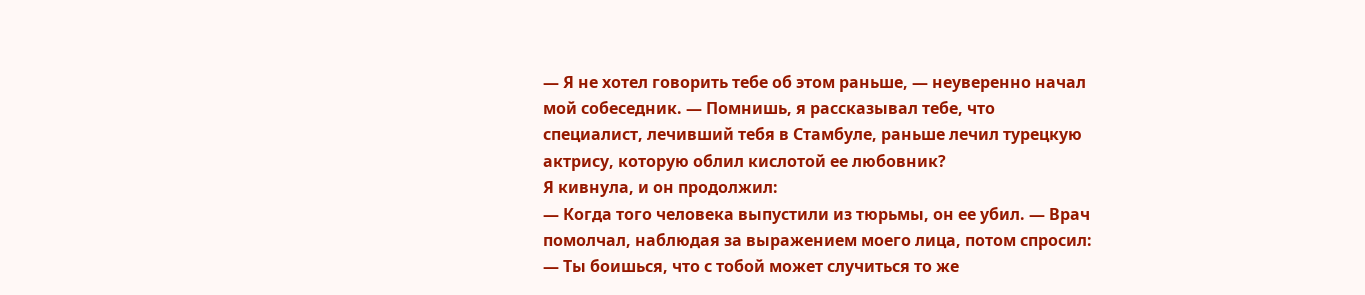— Я не хотел говорить тебе об этом раньше, — неуверенно начал мой собеседник. — Помнишь, я рассказывал тебе, что специалист, лечивший тебя в Стамбуле, раньше лечил турецкую актрису, которую облил кислотой ее любовник?
Я кивнула, и он продолжил:
— Когда того человека выпустили из тюрьмы, он ее убил. — Врач помолчал, наблюдая за выражением моего лица, потом спросил:
— Ты боишься, что с тобой может случиться то же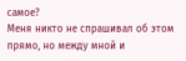самое?
Меня никто не спрашивал об этом прямо, но между мной и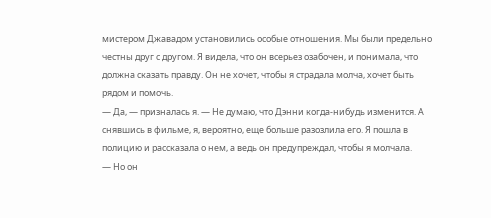мистером Джавадом установились особые отношения. Мы были предельно честны друг с другом. Я видела, что он всерьез озабочен, и понимала, что должна сказать правду. Он не хочет, чтобы я страдала молча, хочет быть рядом и помочь.
— Да, — призналась я. — Не думаю, что Дэнни когда-нибудь изменится. А снявшись в фильме, я, вероятно, еще больше разозлила его. Я пошла в полицию и рассказала о нем, а ведь он предупреждал, чтобы я молчала.
— Но он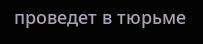проведет в тюрьме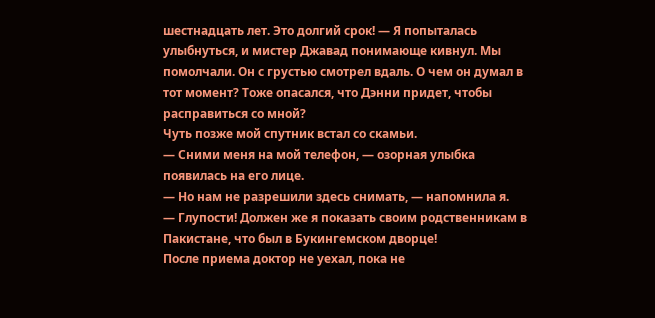шестнадцать лет. Это долгий срок! — Я попыталась улыбнуться, и мистер Джавад понимающе кивнул. Мы помолчали. Он с грустью смотрел вдаль. О чем он думал в тот момент? Тоже опасался, что Дэнни придет, чтобы расправиться со мной?
Чуть позже мой спутник встал со скамьи.
— Сними меня на мой телефон, — озорная улыбка появилась на его лице.
— Но нам не разрешили здесь снимать, — напомнила я.
— Глупости! Должен же я показать своим родственникам в Пакистане, что был в Букингемском дворце!
После приема доктор не уехал, пока не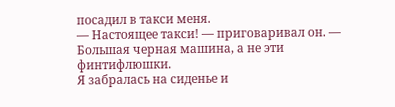посадил в такси меня.
— Настоящее такси! — приговаривал он. — Большая черная машина, а не эти финтифлюшки.
Я забралась на сиденье и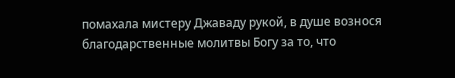помахала мистеру Джаваду рукой, в душе вознося благодарственные молитвы Богу за то, что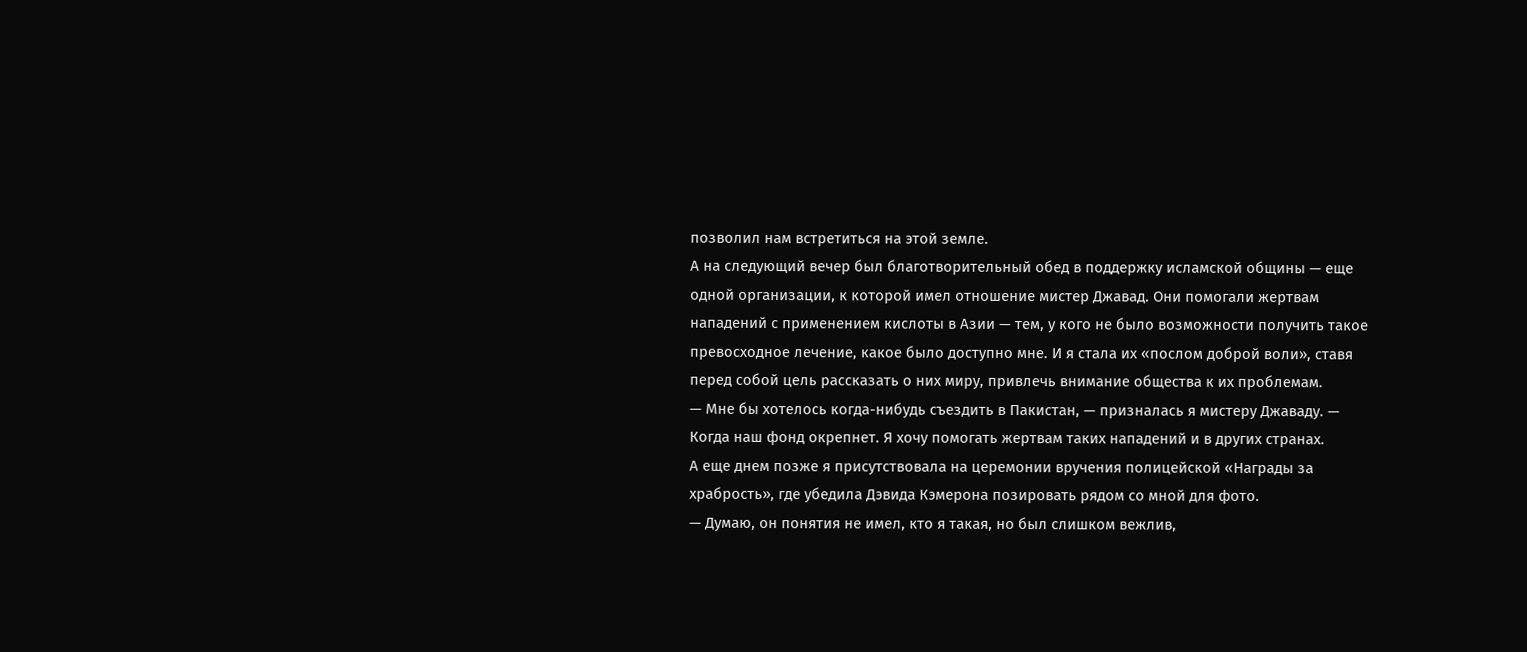позволил нам встретиться на этой земле.
А на следующий вечер был благотворительный обед в поддержку исламской общины — еще одной организации, к которой имел отношение мистер Джавад. Они помогали жертвам нападений с применением кислоты в Азии — тем, у кого не было возможности получить такое превосходное лечение, какое было доступно мне. И я стала их «послом доброй воли», ставя перед собой цель рассказать о них миру, привлечь внимание общества к их проблемам.
— Мне бы хотелось когда-нибудь съездить в Пакистан, — призналась я мистеру Джаваду. — Когда наш фонд окрепнет. Я хочу помогать жертвам таких нападений и в других странах.
А еще днем позже я присутствовала на церемонии вручения полицейской «Награды за храбрость», где убедила Дэвида Кэмерона позировать рядом со мной для фото.
— Думаю, он понятия не имел, кто я такая, но был слишком вежлив,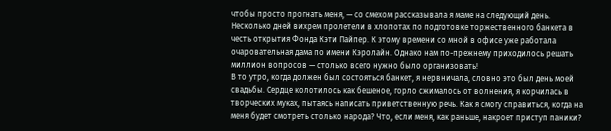чтобы просто прогнать меня, — со смехом рассказывала я маме на следующий день.
Несколько дней вихрем пролетели в хлопотах по подготовке торжественного банкета в честь открытия Фонда Кэти Пайпер. К этому времени со мной в офисе уже работала очаровательная дама по имени Кэролайн. Однако нам по-прежнему приходилось решать миллион вопросов — столько всего нужно было организовать!
В то утро, когда должен был состояться банкет, я нервничала, словно это был день моей свадьбы. Сердце колотилось как бешеное, горло сжималось от волнения, я корчилась в творческих муках, пытаясь написать приветственную речь. Как я смогу справиться, когда на меня будет смотреть столько народа? Что, если меня, как раньше, накроет приступ паники?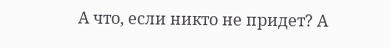А что, если никто не придет? А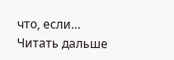что, если…
Читать дальше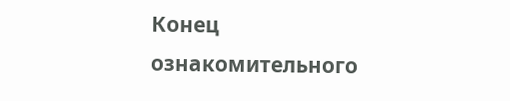Конец ознакомительного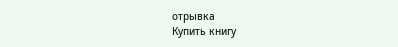отрывка
Купить книгу